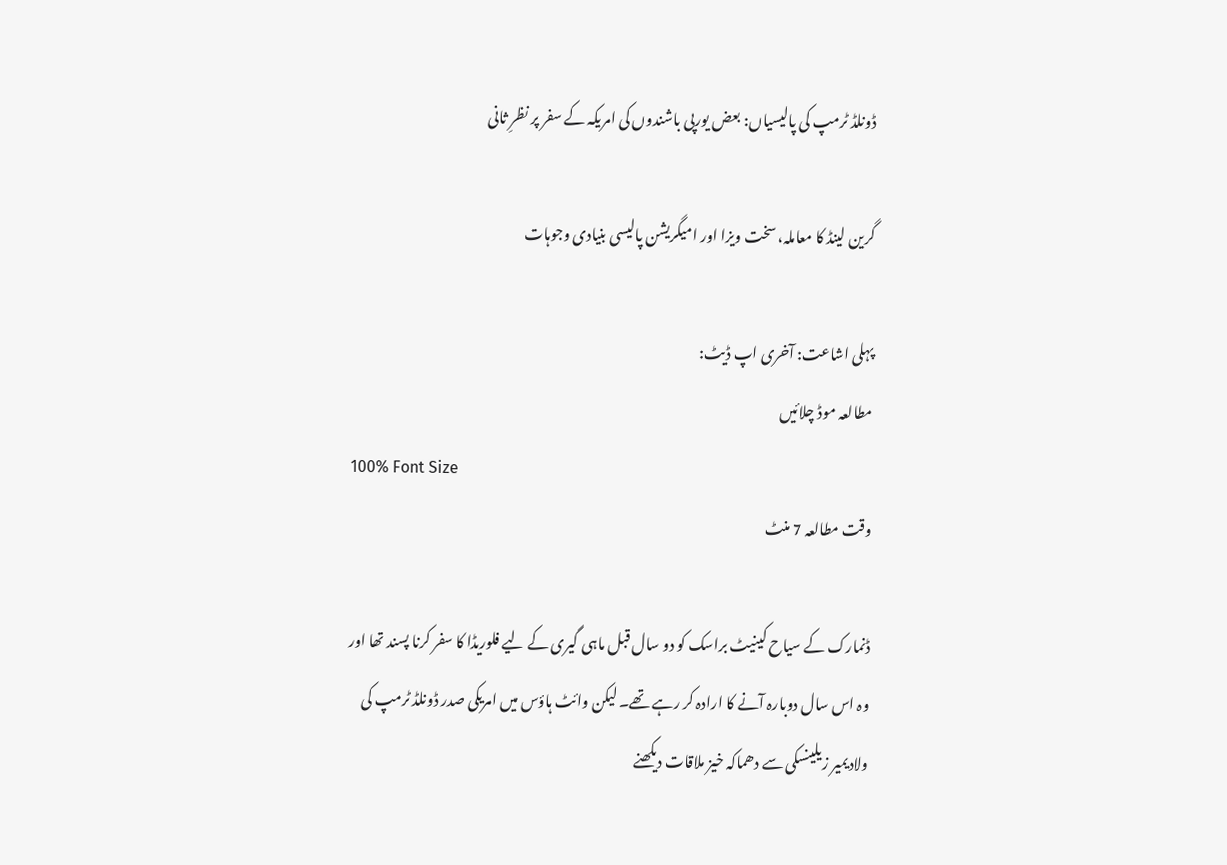ڈونلڈ ٹرمپ کی پالیسیاں: بعض یورپی باشندوں کی امریکہ کے سفر پر نظرِ ثانی

گرین لینڈ کا معاملہ، سخت ویزا اور امیگریشن پالیسی بنیادی وجوہات

پہلی اشاعت: آخری اپ ڈیٹ:
مطالعہ موڈ چلائیں
100% Font Size
وقت مطالعہ 7 منٹ

ڈنمارک کے سیاح کینیٹ براسک کو دو سال قبل ماہی گیری کے لیے فلوریڈا کا سفر کرنا پسند تھا اور وہ اس سال دوبارہ آنے کا ارادہ کر رہے تھے۔ لیکن وائٹ ہاؤس میں امریکی صدر ڈونلڈ ٹرمپ کی ولادیمیر زیلینسکی سے دھماکہ خیز ملاقات دیکھنے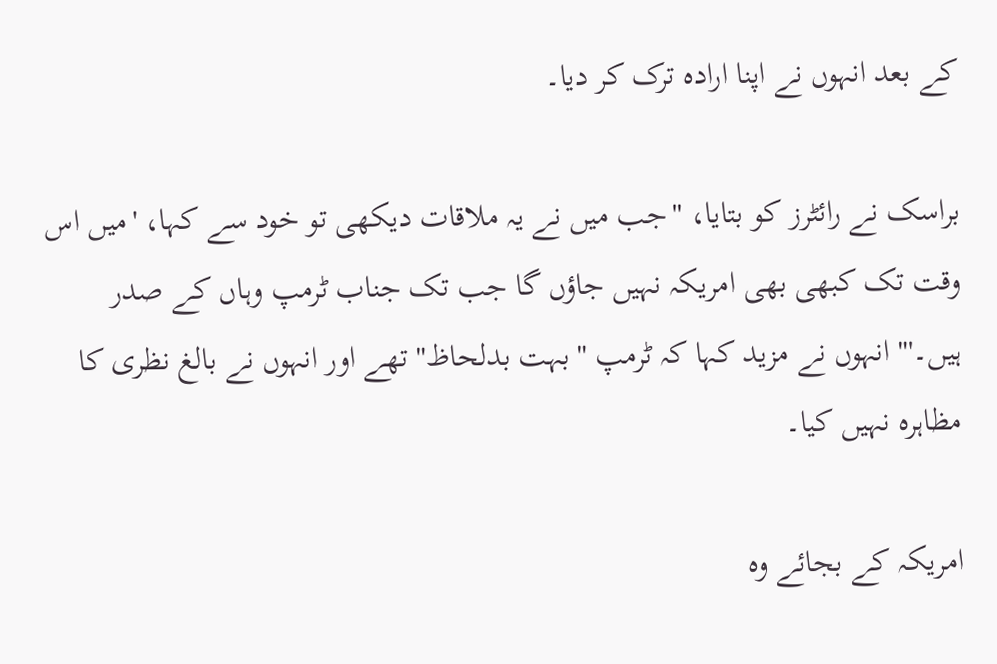کے بعد انہوں نے اپنا ارادہ ترک کر دیا۔

براسک نے رائٹرز کو بتایا، "جب میں نے یہ ملاقات دیکھی تو خود سے کہا، 'میں اس وقت تک کبھی بھی امریکہ نہیں جاؤں گا جب تک جناب ٹرمپ وہاں کے صدر ہیں۔'" انہوں نے مزید کہا کہ ٹرمپ "بہت بدلحاظ" تھے اور انہوں نے بالغ نظری کا مظاہرہ نہیں کیا۔

امریکہ کے بجائے وہ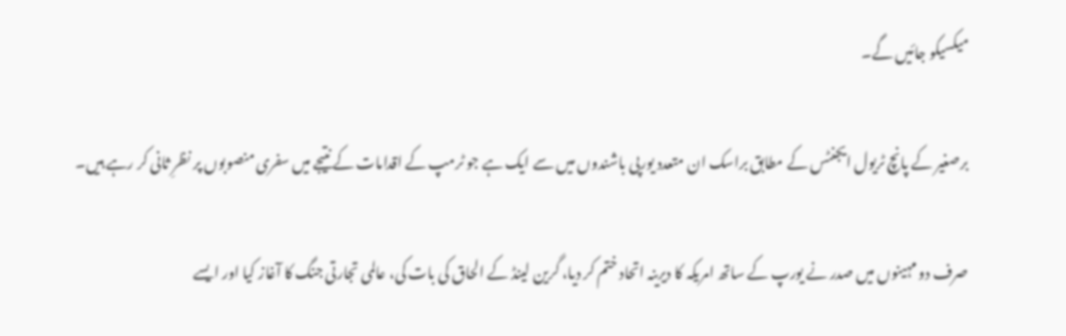میکسیکو جائیں گے۔

برصغیر کے پانچ ٹریول ایجنٹس کے مطابق براسک ان متعدد یورپی باشندوں میں سے ایک ہے جو ٹرمپ کے اقدامات کے نتیجے میں سفری منصوبوں پر نظرِ ثانی کر رہے ہیں۔

صرف دو مہینوں میں صدر نے یورپ کے ساتھ امریکہ کا دیرینہ اتحاد ختم کر دیا، گرین لینڈ کے الحاق کی بات کی، عالمی تجارتی جنگ کا آغاز کیا اور ایسے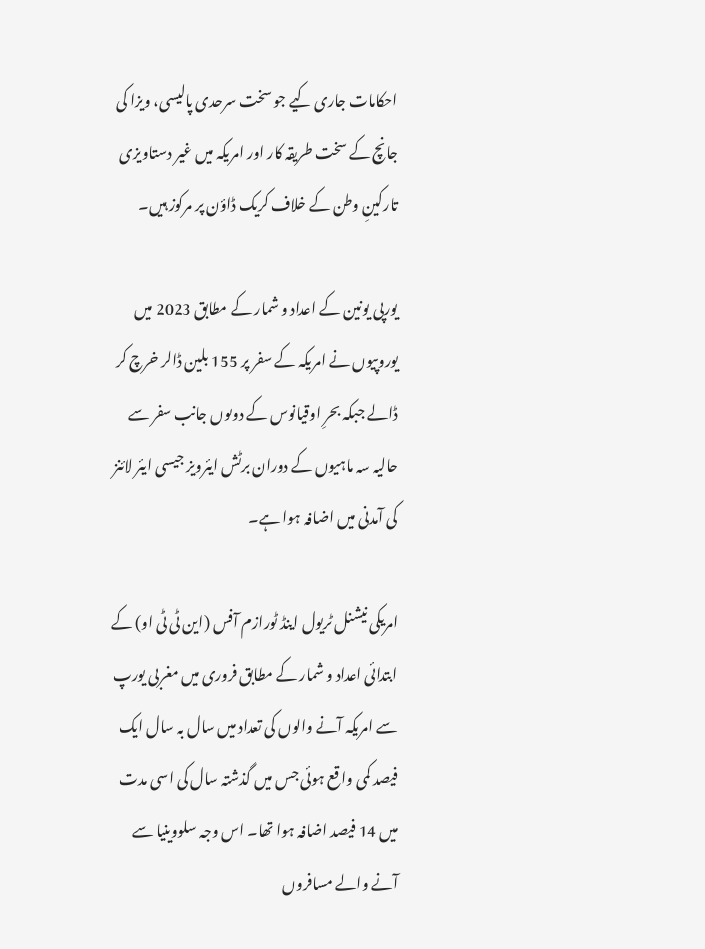احکامات جاری کیے جو سخت سرحدی پالیسی، ویزا کی جانچ کے سخت طریقہ کار اور امریکہ میں غیر دستاویزی تارکینِ وطن کے خلاف کریک ڈاؤن پر مرکوز ہیں۔

یورپی یونین کے اعداد و شمار کے مطابق 2023 میں یوروپیوں نے امریکہ کے سفر پر 155 بلین ڈالر خرچ کر ڈالے جبکہ بحرِ اوقیانوس کے دوںوں جانب سفر سے حالیہ سہ ماہیوں کے دوران برٹش ایئرویز جیسی ایئر لائنز کی آمدنی میں اضافہ ہوا ہے۔

امریکی نیشنل ٹریول اینڈ ٹورازم آفس (این ٹی ٹی او) کے ابتدائی اعداد و شمار کے مطابق فروری میں مغربی یورپ سے امریکہ آنے والوں کی تعداد میں سال بہ سال ایک فیصد کمی واقع ہوئی جس میں گذشتہ سال کی اسی مدت میں 14 فیصد اضافہ ہوا تھا۔ اس وجہ سلووینیا سے آنے والے مسافروں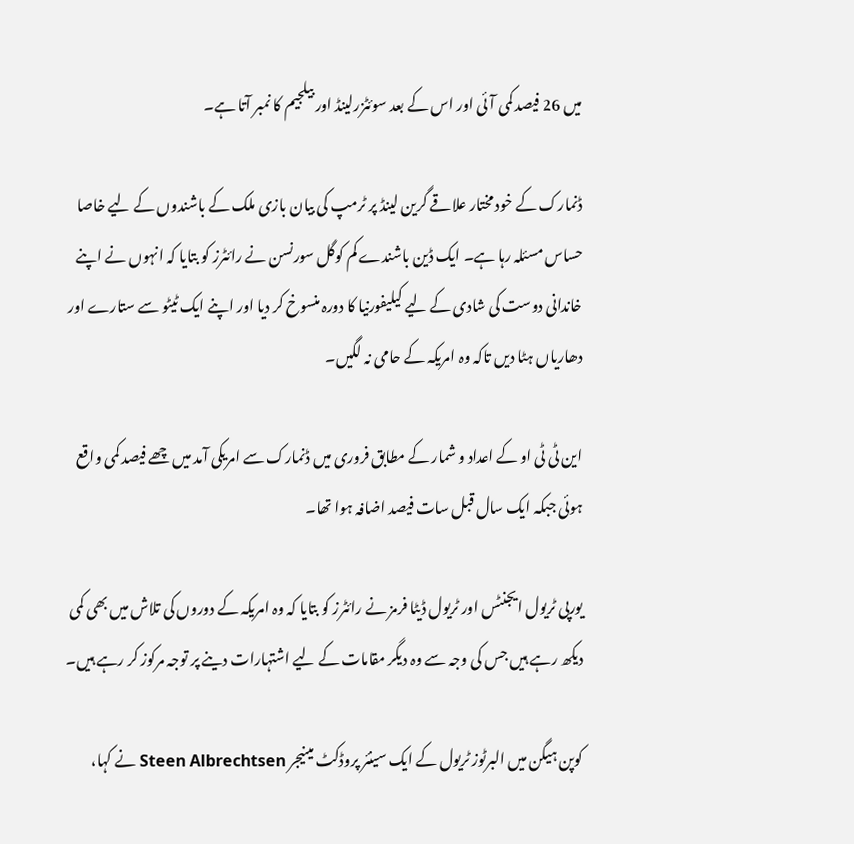میں 26 فیصد کمی آئی اور اس کے بعد سوئٹزرلینڈ اور بیلجیم کا نمبر آتا ہے۔

ڈنمارک کے خود مختار علاقے گرین لینڈ پر ٹرمپ کی بیان بازی ملک کے باشندوں کے لیے خاصا حساس مسئلہ رہا ہے۔ ایک ڈین باشندے کم کوگل سورنسن نے رائٹرز کو بتایا کہ انہوں نے اپنے خاندانی دوست کی شادی کے لیے کیلیفورنیا کا دورہ منسوخ کر دیا اور اپنے ایک ٹیٹو سے ستارے اور دھاریاں ہٹا دیں تاکہ وہ امریکہ کے حامی نہ لگیں۔

این ٹی ٹی او کے اعداد و شمار کے مطابق فروری میں ڈنمارک سے امریکی آمد میں چھے فیصد کمی واقع ہوئی جبکہ ایک سال قبل سات فیصد اضافہ ہوا تھا۔

یورپی ٹریول ایجنٹس اور ٹریول ڈیٹا فرمز نے رائٹرز کو بتایا کہ وہ امریکہ کے دوروں کی تلاش میں بھی کمی دیکھ رہے ہیں جس کی وجہ سے وہ دیگر مقامات کے لیے اشتہارات دینے پر توجہ مرکوز کر رہے ہیں۔

کوپن ہیگن میں البرٹوز ٹریول کے ایک سینئر پروڈکٹ مینیجر Steen Albrechtsen نے کہا،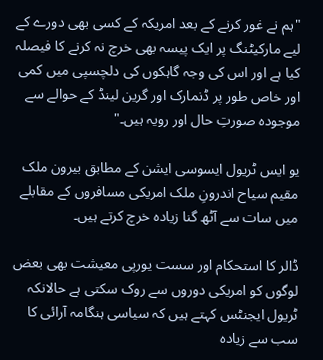"ہم نے غور کرنے کے بعد امریکہ کے کسی بھی دورے کے لیے مارکیٹنگ پر ایک پیسہ بھی خرچ نہ کرنے کا فیصلہ کیا ہے اور اس کی وجہ گاہکوں کی دلچسپی میں کمی اور خاص طور پر ڈنمارک اور گرین لینڈ کے حوالے سے موجودہ صورتِ حال اور رویہ ہیں۔"

یو ایس ٹریول ایسوسی ایشن کے مطابق بیرون ملک مقیم سیاح اندرونِ ملک امریکی مسافروں کے مقابلے میں سات سے آٹھ گنا زیادہ خرچ کرتے ہیں۔

ڈالر کا استحکام اور سست یورپی معیشت بھی بعض لوگوں کو امریکی دوروں سے روک سکتی ہے حالانکہ ٹریول ایجنٹس کہتے ہیں کہ سیاسی ہنگامہ آرائی کا سب سے زیادہ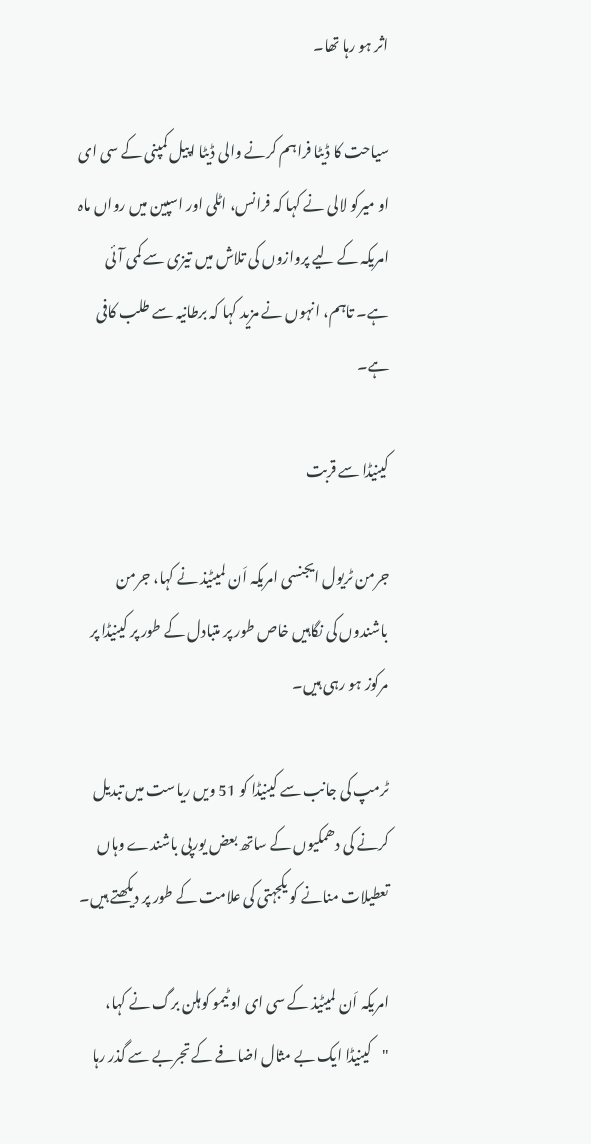اثر ہو رہا تھا۔

سیاحت کا ڈیٹا فراہم کرنے والی ڈیٹا اپیل کمپنی کے سی ای او میرکو لالی نے کہا کہ فرانس، اٹلی اور اسپین میں رواں ماہ امریکہ کے لیے پروازوں کی تلاش میں تیزی سے کمی آئی ہے۔ تاہم، انہوں نے مزید کہا کہ برطانیہ سے طلب کافی ہے۔

کینیڈا سے قربت

جرمن ٹریول ایجنسی امریکہ اَن لمیٹیذ نے کہا، جرمن باشندوں کی نگاہیں خاص طور پر متبادل کے طور پر کینیڈا پر مرکوز ہو رہی ہیں۔

ٹرمپ کی جانب سے کینیڈا کو 51 ویں ریاست میں تبدیل کرنے کی دھمکیوں کے ساتھ بعض یورپی باشندے وہاں تعطیلات منانے کو یکجہتی کی علامت کے طور پر دیکھتے ہیں۔

امریکہ اَن لمیٹیذ کے سی ای او ٹیمو کوہلن برگ نے کہا، "کینیڈا ایک بے مثال اضافے کے تجربے سے گذر رہا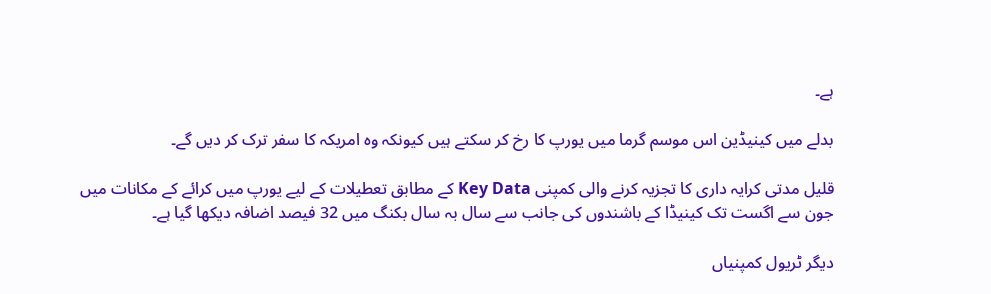ہے۔

بدلے میں کینیڈین اس موسم گرما میں یورپ کا رخ کر سکتے ہیں کیونکہ وہ امریکہ کا سفر ترک کر دیں گے۔

قلیل مدتی کرایہ داری کا تجزیہ کرنے والی کمپنی Key Data کے مطابق تعطیلات کے لیے یورپ میں کرائے کے مکانات میں جون سے اگست تک کینیڈا کے باشندوں کی جانب سے سال بہ سال بکنگ میں 32 فیصد اضافہ دیکھا گیا ہے۔

دیگر ٹریول کمپنیاں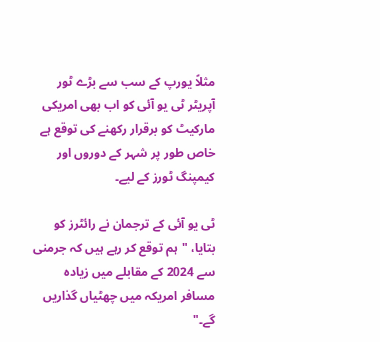مثلاً یورپ کے سب سے بڑے ٹور آپریٹر ٹی یو آئی کو اب بھی امریکی مارکیٹ کو برقرار رکھنے کی توقع ہے خاص طور پر شہر کے دوروں اور کیمپنگ ٹورز کے لیے۔

ٹی یو آئی کے ترجمان نے رائٹرز کو بتایا، "ہم توقع کر رہے ہیں کہ جرمنی سے 2024 کے مقابلے میں زیادہ مسافر امریکہ میں چھٹیاں گذاریں گے۔"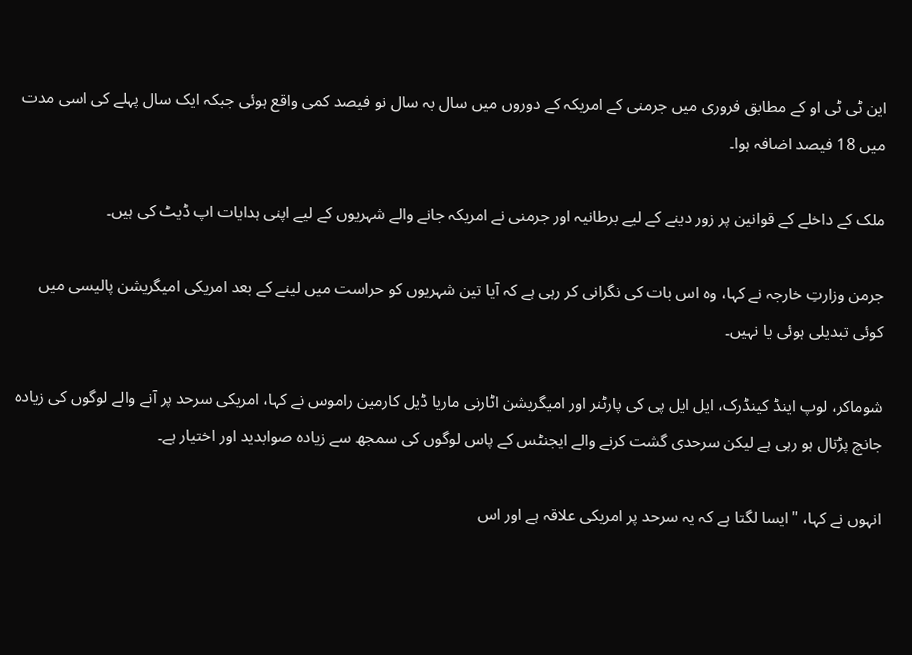این ٹی ٹی او کے مطابق فروری میں جرمنی کے امریکہ کے دوروں میں سال بہ سال نو فیصد کمی واقع ہوئی جبکہ ایک سال پہلے کی اسی مدت میں 18 فیصد اضافہ ہوا۔

ملک کے داخلے کے قوانین پر زور دینے کے لیے برطانیہ اور جرمنی نے امریکہ جانے والے شہریوں کے لیے اپنی ہدایات اپ ڈیٹ کی ہیں۔

جرمن وزارتِ خارجہ نے کہا، وہ اس بات کی نگرانی کر رہی ہے کہ آیا تین شہریوں کو حراست میں لینے کے بعد امریکی امیگریشن پالیسی میں کوئی تبدیلی ہوئی یا نہیں۔

شوماکر، لوپ اینڈ کینڈرک، ایل ایل پی کی پارٹنر اور امیگریشن اٹارنی ماریا ڈیل کارمین راموس نے کہا، امریکی سرحد پر آنے والے لوگوں کی زیادہ جانچ پڑتال ہو رہی ہے لیکن سرحدی گشت کرنے والے ایجنٹس کے پاس لوگوں کی سمجھ سے زیادہ صوابدید اور اختیار ہے۔

انہوں نے کہا، "ایسا لگتا ہے کہ یہ سرحد پر امریکی علاقہ ہے اور اس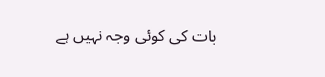بات کی کوئی وجہ نہیں ہے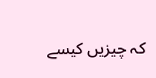کہ چیزیں کیسے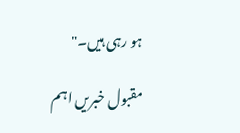ہو رہی ہیں۔"

مقبول خبریں اہم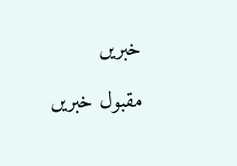خبریں

مقبول خبریں